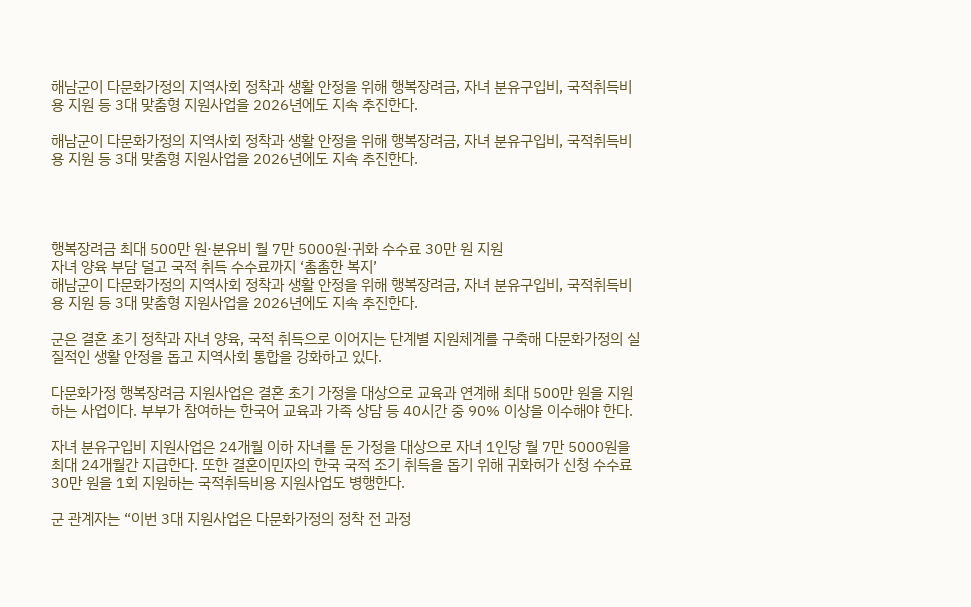해남군이 다문화가정의 지역사회 정착과 생활 안정을 위해 행복장려금, 자녀 분유구입비, 국적취득비용 지원 등 3대 맞춤형 지원사업을 2026년에도 지속 추진한다.

해남군이 다문화가정의 지역사회 정착과 생활 안정을 위해 행복장려금, 자녀 분유구입비, 국적취득비용 지원 등 3대 맞춤형 지원사업을 2026년에도 지속 추진한다.




행복장려금 최대 500만 원·분유비 월 7만 5000원·귀화 수수료 30만 원 지원
자녀 양육 부담 덜고 국적 취득 수수료까지 ‘촘촘한 복지’
해남군이 다문화가정의 지역사회 정착과 생활 안정을 위해 행복장려금, 자녀 분유구입비, 국적취득비용 지원 등 3대 맞춤형 지원사업을 2026년에도 지속 추진한다.

군은 결혼 초기 정착과 자녀 양육, 국적 취득으로 이어지는 단계별 지원체계를 구축해 다문화가정의 실질적인 생활 안정을 돕고 지역사회 통합을 강화하고 있다.

다문화가정 행복장려금 지원사업은 결혼 초기 가정을 대상으로 교육과 연계해 최대 500만 원을 지원하는 사업이다. 부부가 참여하는 한국어 교육과 가족 상담 등 40시간 중 90% 이상을 이수해야 한다.

자녀 분유구입비 지원사업은 24개월 이하 자녀를 둔 가정을 대상으로 자녀 1인당 월 7만 5000원을 최대 24개월간 지급한다. 또한 결혼이민자의 한국 국적 조기 취득을 돕기 위해 귀화허가 신청 수수료 30만 원을 1회 지원하는 국적취득비용 지원사업도 병행한다.

군 관계자는 “이번 3대 지원사업은 다문화가정의 정착 전 과정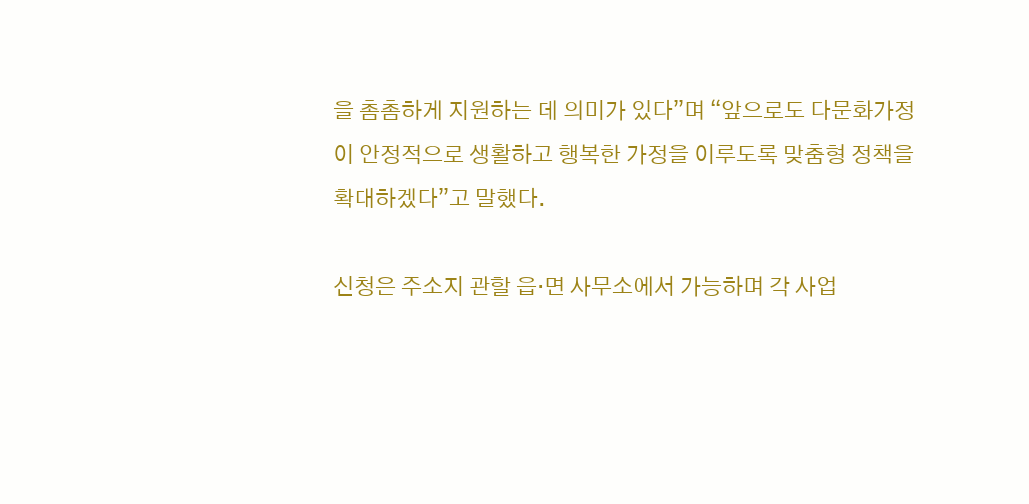을 촘촘하게 지원하는 데 의미가 있다”며 “앞으로도 다문화가정이 안정적으로 생활하고 행복한 가정을 이루도록 맞춤형 정책을 확대하겠다”고 말했다.

신청은 주소지 관할 읍·면 사무소에서 가능하며 각 사업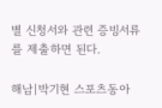별 신청서와 관련 증빙서류를 제출하면 된다.

해남|박기현 스포츠동아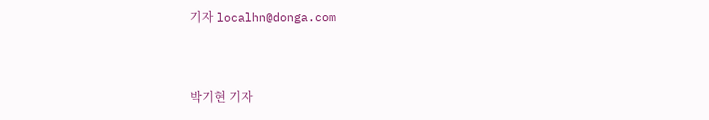기자 localhn@donga.com


박기현 기자